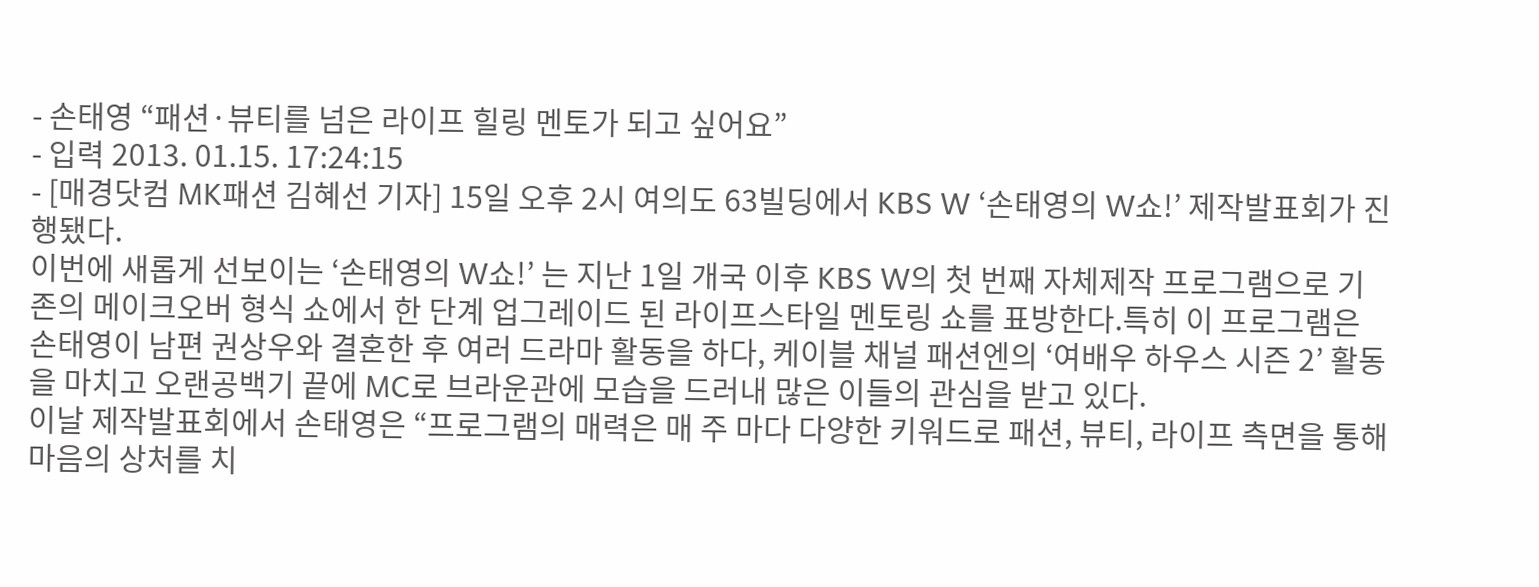- 손태영 “패션·뷰티를 넘은 라이프 힐링 멘토가 되고 싶어요”
- 입력 2013. 01.15. 17:24:15
- [매경닷컴 MK패션 김혜선 기자] 15일 오후 2시 여의도 63빌딩에서 KBS W ‘손태영의 W쇼!’ 제작발표회가 진행됐다.
이번에 새롭게 선보이는 ‘손태영의 W쇼!’ 는 지난 1일 개국 이후 KBS W의 첫 번째 자체제작 프로그램으로 기존의 메이크오버 형식 쇼에서 한 단계 업그레이드 된 라이프스타일 멘토링 쇼를 표방한다.특히 이 프로그램은 손태영이 남편 권상우와 결혼한 후 여러 드라마 활동을 하다, 케이블 채널 패션엔의 ‘여배우 하우스 시즌 2’ 활동을 마치고 오랜공백기 끝에 MC로 브라운관에 모습을 드러내 많은 이들의 관심을 받고 있다.
이날 제작발표회에서 손태영은 “프로그램의 매력은 매 주 마다 다양한 키워드로 패션, 뷰티, 라이프 측면을 통해 마음의 상처를 치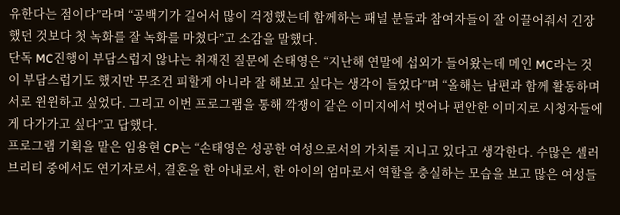유한다는 점이다”라며 “공백기가 길어서 많이 걱정했는데 함께하는 패널 분들과 참여자들이 잘 이끌어줘서 긴장했던 것보다 첫 녹화를 잘 녹화를 마쳤다”고 소감을 말했다.
단독 MC진행이 부담스럽지 않냐는 취재진 질문에 손태영은 “지난해 연말에 섭외가 들어왔는데 메인 MC라는 것이 부담스럽기도 했지만 무조건 피할게 아니라 잘 해보고 싶다는 생각이 들었다”며 “올해는 남편과 함께 활동하며 서로 윈윈하고 싶었다. 그리고 이번 프로그램을 통해 깍쟁이 같은 이미지에서 벗어나 편안한 이미지로 시청자들에게 다가가고 싶다”고 답했다.
프로그램 기획을 맡은 임용현 CP는 “손태영은 성공한 여성으로서의 가치를 지니고 있다고 생각한다. 수많은 셀러브리티 중에서도 연기자로서, 결혼을 한 아내로서, 한 아이의 엄마로서 역할을 충실하는 모습을 보고 많은 여성들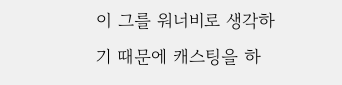이 그를 워너비로 생각하기 때문에 캐스팅을 하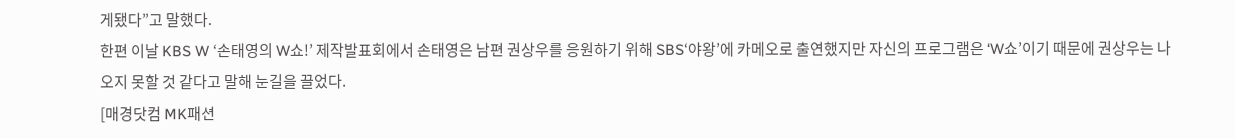게됐다”고 말했다.
한편 이날 KBS W ‘손태영의 W쇼!’ 제작발표회에서 손태영은 남편 권상우를 응원하기 위해 SBS‘야왕’에 카메오로 출연했지만 자신의 프로그램은 ‘W쇼’이기 때문에 권상우는 나오지 못할 것 같다고 말해 눈길을 끌었다.
[매경닷컴 MK패션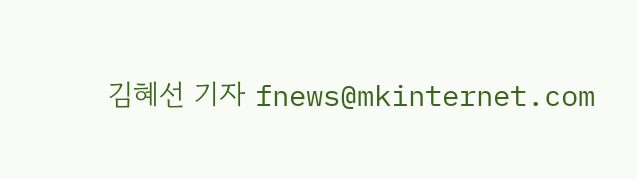김혜선 기자 fnews@mkinternet.com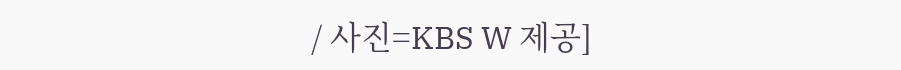/ 사진=KBS W 제공]